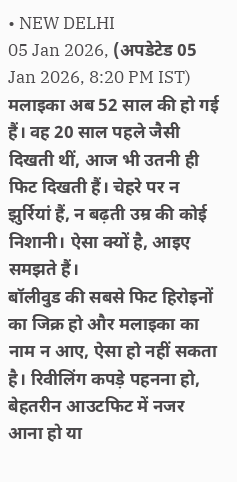• NEW DELHI
05 Jan 2026, (अपडेटेड 05 Jan 2026, 8:20 PM IST)
मलाइका अब 52 साल की हो गई हैं। वह 20 साल पहले जैसी दिखती थीं, आज भी उतनी ही फिट दिखती हैं। चेहरे पर न झुर्रियां हैं, न बढ़ती उम्र की कोई निशानी। ऐसा क्यों है, आइए समझते हैं।
बॉलीवुड की सबसे फिट हिरोइनों का जिक्र हो और मलाइका का नाम न आए, ऐसा हो नहीं सकता है। रिवीलिंग कपड़े पहनना हो, बेहतरीन आउटफिट में नजर आना हो या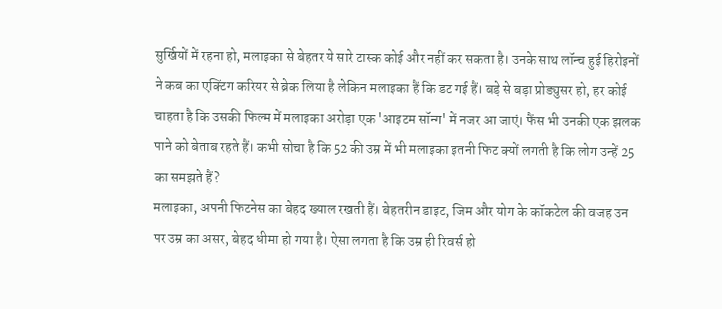सुर्खियों में रहना हो, मलाइका से बेहतर ये सारे टास्क कोई और नहीं कर सकता है। उनके साथ लॉन्च हुई हिरोइनों ने कब का एक्टिंग करियर से ब्रेक लिया है लेकिन मलाइका हैं कि डट गई हैं। बड़े से बड़ा प्रोड्युसर हो, हर कोई चाहता है कि उसकी फिल्म में मलाइका अरोड़ा एक 'आइटम सॉन्ग' में नजर आ जाएं। फैंस भी उनकी एक झलक पाने को बेताब रहते हैं। कभी सोचा है कि 52 की उम्र में भी मलाइका इतनी फिट क्यों लगती है कि लोग उन्हें 25 का समझते हैं?
मलाइका, अपनी फिटनेस का बेहद ख्याल रखती हैं। बेहतरीन डाइट, जिम और योग के कॉकटेल की वजह उन पर उम्र का असर, बेहद धीमा हो गया है। ऐसा लगता है कि उम्र ही रिवर्स हो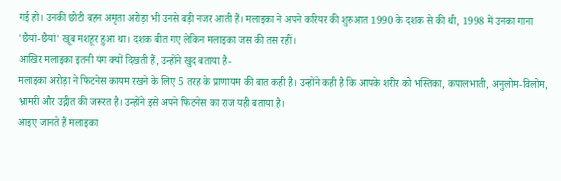गई हो। उनकी छोटी बहन अमृता अरोड़ा भी उनसे बड़ी नजर आती हैं। मलाइका ने अपने करियर की शुरुआत 1990 के दशक से की थी, 1998 में उनका गाना 'छैयां-छैयां' खूब मशहूर हुआ था। दशक बीत गए लेकिन मलाइका जस की तस रहीं।
आखिर मलाइका इतनी यंग क्यों दिखती हैं, उन्होंने खुद बताया है-
मलाइका अरोड़ा ने फिटनेस कायम रखने के लिए 5 तरह के प्राणायम की बात कही है। उन्होंने कही है कि आपके शरीर को भस्तिका, कपालभाती, अनुलोम-विलोम, भ्रामरी और उद्गीत की जरूरत है। उन्होंने इसे अपने फिटनेस का राज यही बताया है।
आइए जानते हैं मलाइका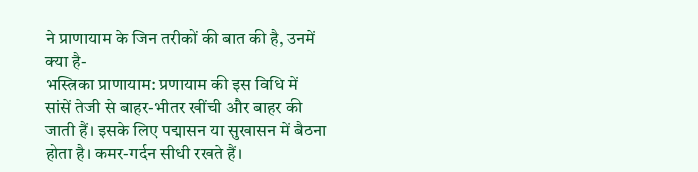ने प्राणायाम के जिन तरीकों की बात की है, उनमें क्या है-
भस्त्रिका प्राणायाम: प्रणायाम की इस विधि में सांसें तेजी से बाहर-भीतर खींची और बाहर की जाती हैं। इसके लिए पद्मासन या सुखासन में बैठना होता है। कमर-गर्दन सीधी रखते हैं।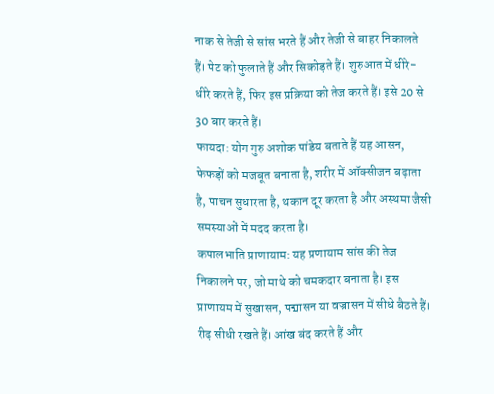नाक से तेजी से सांस भरते हैं और तेजी से बाहर निकालते हैं। पेट को फुलाते हैं और सिकोड़ते हैं। शुरुआत में धीरे-धीरे करते हैं, फिर इस प्रक्रिया को तेज करते हैं। इसे 20 से 30 बार करते हैं।
फायदा: योग गुरु अशोक पांडेय बताते हैं यह आसन, फेफड़ों को मजबूत बनाता है, शरीर में ऑक्सीजन बढ़ाता है, पाचन सुधारता है, थकान दूर करता है और अस्थमा जैसी समस्याओं में मदद करता है।
कपालभाति प्राणायाम: यह प्रणायाम सांस की तेज निकालने पर, जो माथे को चमकदार बनाता है। इस प्राणायम में सुखासन, पद्मासन या वज्रासन में सीधे बैठते हैं। रीढ़ सीधी रखते हैं। आंख बंद करते हैं और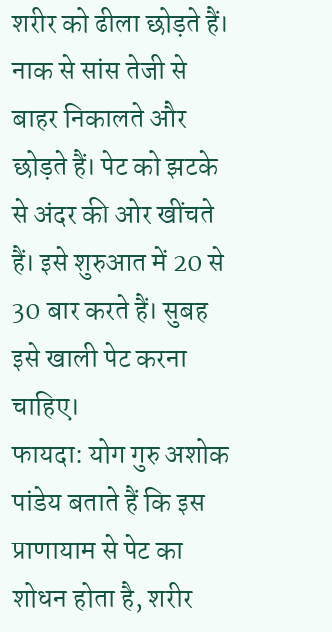शरीर को ढीला छोड़ते हैं। नाक से सांस तेजी से बाहर निकालते और छोड़ते हैं। पेट को झटके से अंदर की ओर खींचते हैं। इसे शुरुआत में 20 से 30 बार करते हैं। सुबह इसे खाली पेट करना चाहिए।
फायदा: योग गुरु अशोक पांडेय बताते हैं कि इस प्राणायाम से पेट का शोधन होता है, शरीर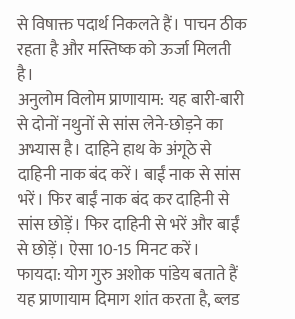से विषाक्त पदार्थ निकलते हैं। पाचन ठीक रहता है और मस्तिष्क को ऊर्जा मिलती है।
अनुलोम विलोम प्राणायाम: यह बारी-बारी से दोनों नथुनों से सांस लेने-छोड़ने का अभ्यास है। दाहिने हाथ के अंगूठे से दाहिनी नाक बंद करें। बाईं नाक से सांस भरें। फिर बाईं नाक बंद कर दाहिनी से सांस छोड़ें। फिर दाहिनी से भरें और बाईं से छोड़ें। ऐसा 10-15 मिनट करें।
फायदा: योग गुरु अशोक पांडेय बताते हैं यह प्राणायाम दिमाग शांत करता है, ब्लड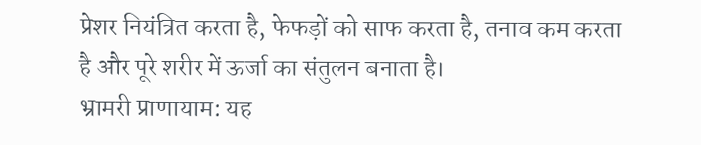प्रेशर नियंत्रित करता है, फेफड़ों को साफ करता है, तनाव कम करता है और पूरे शरीर में ऊर्जा का संतुलन बनाता है।
भ्रामरी प्राणायाम: यह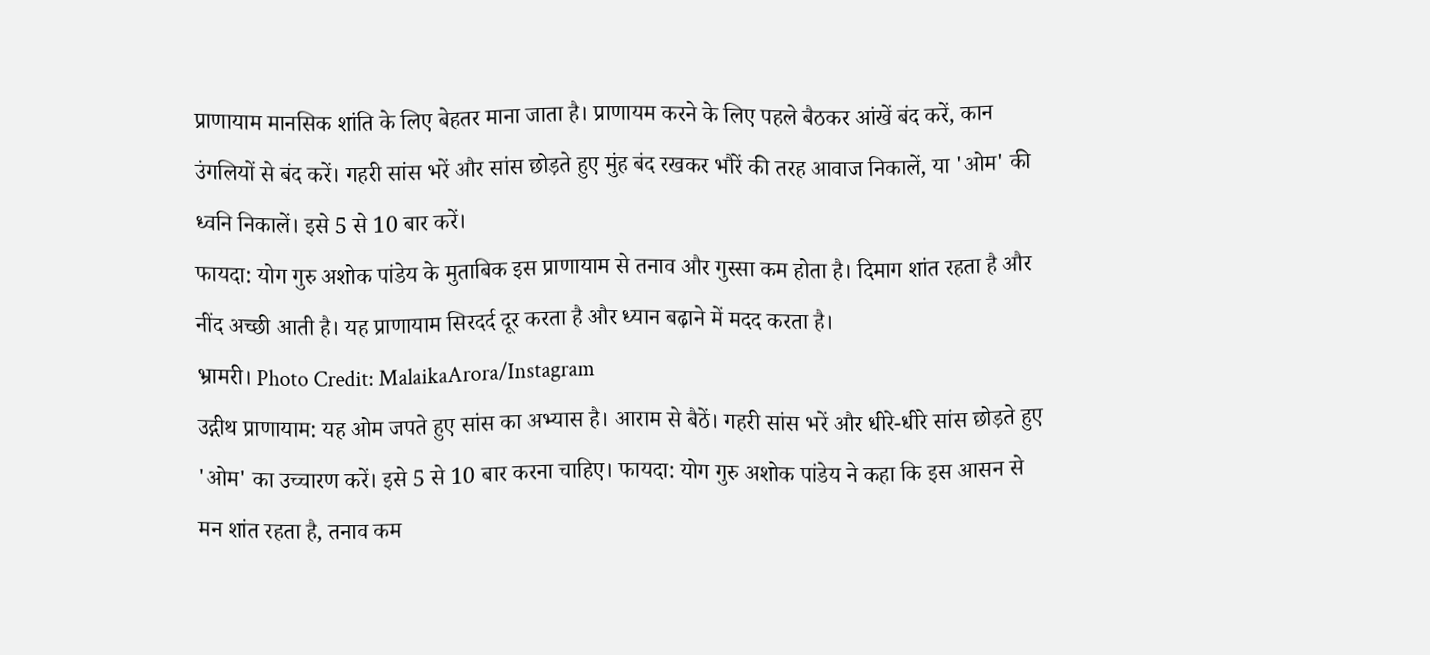प्राणायाम मानसिक शांति के लिए बेहतर माना जाता है। प्राणायम करने के लिए पहले बैठकर आंखें बंद करें, कान उंगलियों से बंद करें। गहरी सांस भरें और सांस छोड़ते हुए मुंह बंद रखकर भौरें की तरह आवाज निकालें, या 'ओम' की ध्वनि निकालें। इसे 5 से 10 बार करें।
फायदा: योग गुरु अशोक पांडेय के मुताबिक इस प्राणायाम से तनाव और गुस्सा कम होता है। दिमाग शांत रहता है और नींद अच्छी आती है। यह प्राणायाम सिरदर्द दूर करता है और ध्यान बढ़ाने में मदद करता है।
भ्रामरी। Photo Credit: MalaikaArora/Instagram
उद्गीथ प्राणायाम: यह ओम जपते हुए सांस का अभ्यास है। आराम से बैठें। गहरी सांस भरें और धीरे-धीरे सांस छोड़ते हुए 'ओम' का उच्चारण करें। इसे 5 से 10 बार करना चाहिए। फायदा: योग गुरु अशोक पांडेय ने कहा कि इस आसन से मन शांत रहता है, तनाव कम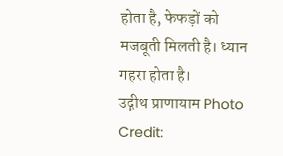होता है, फेफड़ों को मजबूती मिलती है। ध्यान गहरा होता है।
उद्गीथ प्राणायाम Photo Credit: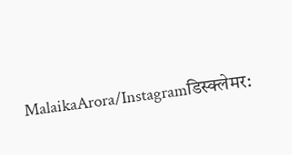MalaikaArora/Instagramडिस्क्लेमर: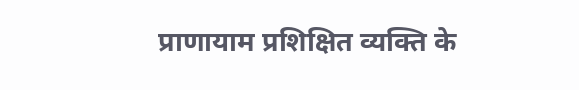प्राणायाम प्रशिक्षित व्यक्ति के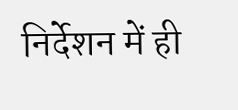निर्देशन में ही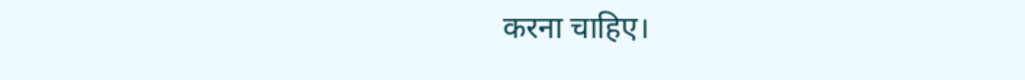करना चाहिए।